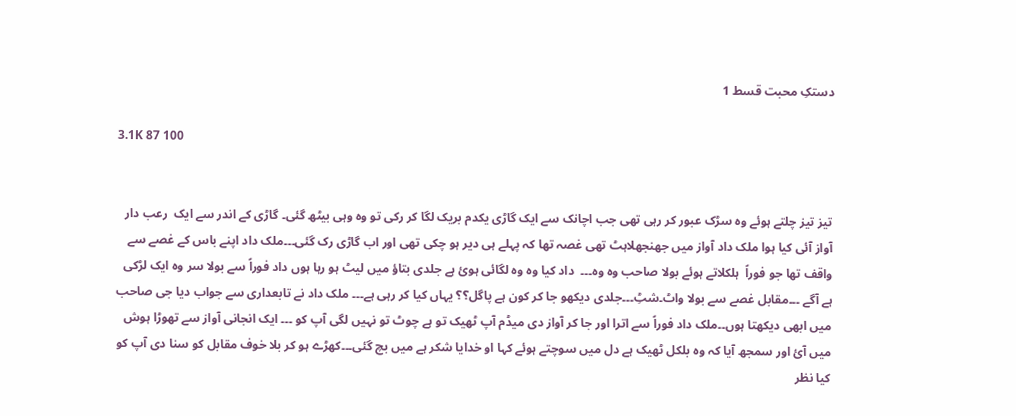دستکِ محبت قسط 1

3.1K 87 100


تیز تیز چلتے ہوئے وہ سڑک عبور کر رہی تھی جب اچانک سے ایک گاڑی یکدم بریک لگا کر رکی تو وہ وہی بیٹھ گئی۔ گاڑی کے اندر سے ایک  رعب دار آواز آئی کیا ہوا ملک داد آواز میں جھنجھلاہٹ تھی غصہ تھا کہ پہلے ہی دیر ہو چکی تھی اور اب گاڑی رک گئی۔۔۔ملک داد اپنے باس کے غصے سے واقف تھا جو فوراً  ہلکلاتے ہوئے بولا صاحب وہ وہ۔۔۔  داد کیا وہ وہ لگائی ہوئ ہے جلدی بتاؤ میں لیٹ ہو رہا ہوں داد فوراً سے بولا سر وہ ایک لڑکی ہے آگے ۔۔۔مقابل غصے سے بولا واٹ۔شٹِ۔۔۔جلدی دیکھو جا کر کون ہے پاگل؟؟ یہاں کیا کر رہی ہے۔۔۔ ملک داد نے تابعداری سے جواب دیا جی صاحب میں ابھی دیکھتا ہوں۔۔ملک داد فوراً سے اترا اور جا کر آواز دی میڈم آپ ٹھیک تو ہے چوٹ تو نہیں لگی آپ کو ۔۔۔ ایک انجانی آواز سے تھوڑا ہوش میں آئ اور سمجھ آیا کہ وہ بلکل ٹھیک ہے دل میں سوچتے ہوئے کہا او خدایا شکر ہے میں بچ گئی۔۔۔کھڑے ہو کر بلا خوف مقابل کو سنا دی آپ کو کیا نظر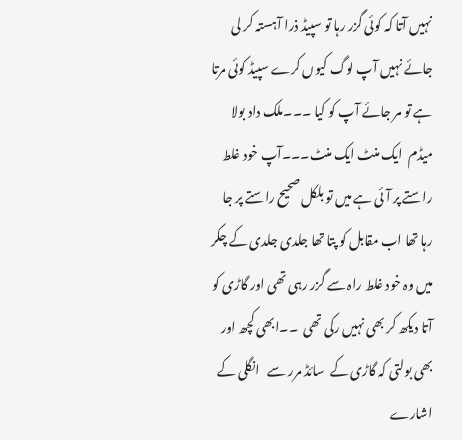نہیں آتا کہ کوئی گزر رہا تو سپیڈ ذرا آہستہ کر لی جائے نہیں آپ لوگ کیوں کرے سپیڈ کوئی مرتا ہے تو مر جائے آپ کو کیا ۔۔۔ملک داد بولا میڈم  ایک منٹ ایک منٹ۔۔۔آپ خود غلط راستے پر آئی ہے میں تو بلکل صحیح راستے پر جا رہا تھا اب مقابل کو پتا تھا جلدی جلدی کے چکر میں وہ خود غلط راہ سے گزر رہی تھی اور گاڑی کو آتا دیکھ کر بھی نہیں رکی تھی  ۔۔ابھی کچھ اور بھی بولتی کہ گاڑی کے  سائڈ مرر سے   انگلی کے  اشارے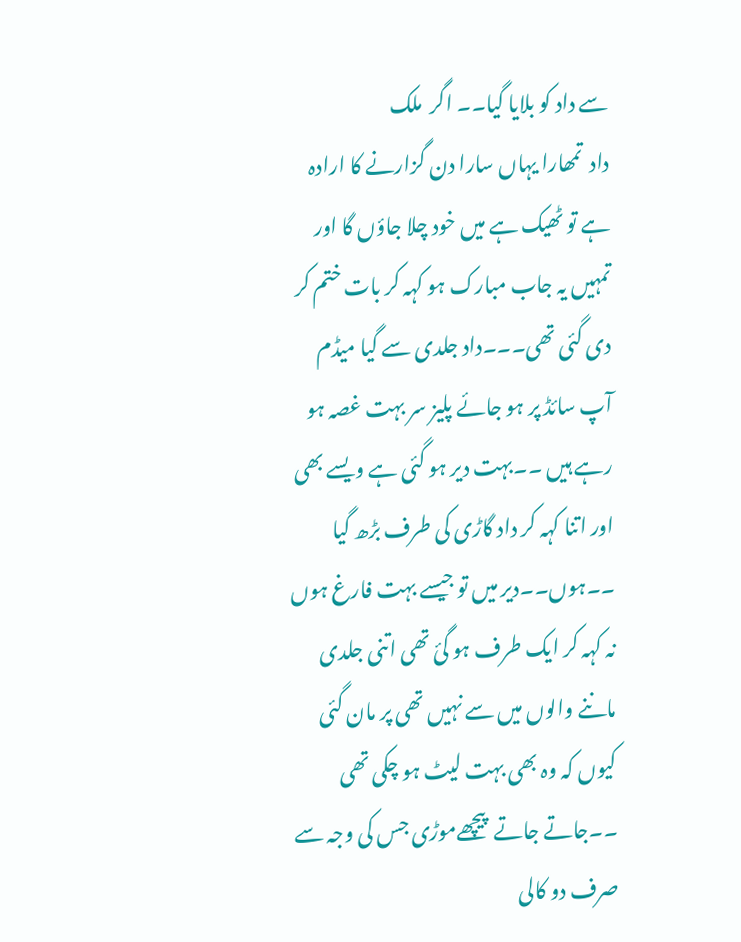سے داد کو بلایا گیا۔۔ اگر  ملک
داد  تمھارا یہاں سارا دن گزارنے کا ارادہ ہے تو ٹھیک ہے میں خود چلا جاؤں گا اور تمہیں یہ جاب مبارک ہو کہہ کر بات ختم کر دی گئی تھی۔۔۔داد جلدی سے گیا میڈم آپ سائڈ پر ہو جائے پلیز سر بہت غصہ ہو رہے ہیں ۔۔بہت دیر ہو گئی ہے ویسے بھی اور اتنا کہہ کر داد گاڑی کی طرف بڑھ گیا ۔۔ہوں۔۔دیر میں تو جیسے بہت فارغ ہوں نہ کہہ کر ایک طرف ہو گئ تھی اتنی جلدی ماننے والوں میں سے نہیں تھی پر مان گئی کیوں کہ وہ بھی بہت لیٹ ہو چکی تھی ۔۔جاتے جاتے  پیچھےموڑی جس کی وجہ سے صرف دو کالی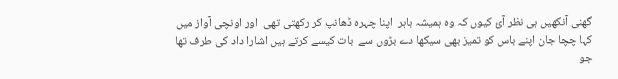گھنی آنکھیں ہی نظر آئ کیوں کہ وہ ہمیشہ باہر  اپنا چہرہ ڈھانپ کر رکھتی تھی  اور اونچی آواز میں کہا چچا جان اپنے باس کو تمیز بھی سیکھا دے بڑوں سے  بات کیسے کرتے ہیں اشارا داد کی طرف تھا جو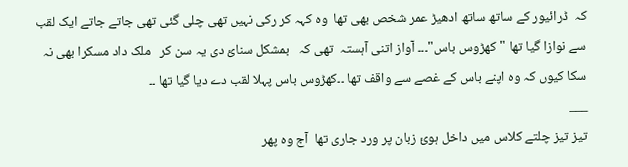کہ  ڈرائیور کے ساتھ ساتھ ادھیڑ عمر شخص بھی تھا  وہ کہہ کر رکی نہیں تھی چلی گئی تھی جاتے جاتے ایک لقب سے نوازا گیا تھا "کھڑوس باس"۔۔۔ آواز اتنی آہستہ  تھی کہ   بمشکل سنائ دی یہ سن کر   ملک داد مسکرا بھی نہ سکا کیوں کہ وہ اپنے باس کے غصے سے واقف تھا ۔۔کھڑوس باس پہلا لقب دے دیا گیا تھا ۔۔
___
تیز تیز چلتے کلاس میں داخل ہوئ زبان پر ورد جاری تھا  آج وہ پھر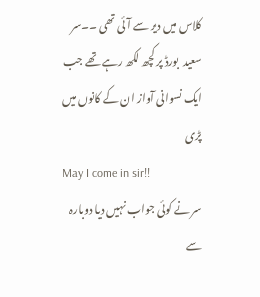کلاس میں دیر سے آئی تھی ۔۔سر سعید  بورڈ پر کچھ لکھ رہے تھے جب ایک نسوانی آواز ان کے کانوں میں پڑی
May I come in sir!!
سر نے کوئی جواب نہیں دیا دوبارہ سے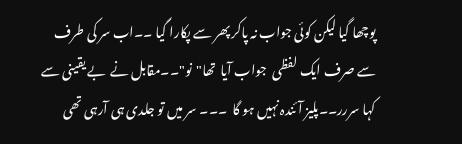پوچھا گیا لیکن کوئی جواب نہ پاکر پھر سے پکارا گیا ۔۔اب سر کی طرف سے صرف ایک لفظی  جواب آیا  تھا"نو"۔۔مقابل نے  بے یقینی سے کہا سررر۔۔پلیز آئندہ نہیں ہو گا  ۔۔۔ سر میں تو جلدی ہی آرہی تھی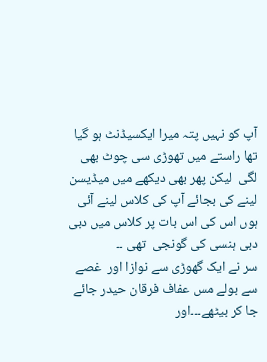آپ کو نہیں پتہ میرا ایکسیڈنٹ ہو گیا تھا راستے میں تھوڑی سی چوٹ بھی لگی  لیکن پھر بھی دیکھے میں میڈیسن لینے کی بجائے آپ کی کلاس لینے آئی ہوں اس کی اس بات پر کلاس میں دبی دبی ہنسی کی گونجی  تھی ۔۔
سر نے ایک گھوڑی سے نوازا اور  غصے سے بولے مس عفاف فرقان حیدر جائے جا کر بیٹھے۔۔۔اور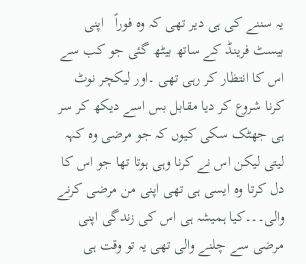یہ سننے کی ہی دیر تھی کہ وہ فوراً   اپنی بیسٹ فرینڈ کے ساتھ بیٹھ گئی جو کب سے اس کا انتظار کر رہی تھی ۔اور لیکچر نوٹ کرنا شروع کر دیا مقابل بس اسے دیکھ کر سر ہی جھٹک سکی کیوں کہ جو مرضی وہ کہہ لیتی لیکن اس نے کرنا وہی ہوتا تھا جو اس کا دل کرتا وہ ایسی ہی تھی اپنی من مرضی کرنے والی۔۔۔کیا ہمیشہ ہی اس کی زندگی اپنی مرضی سے چلنے والی تھی یہ تو وقت ہی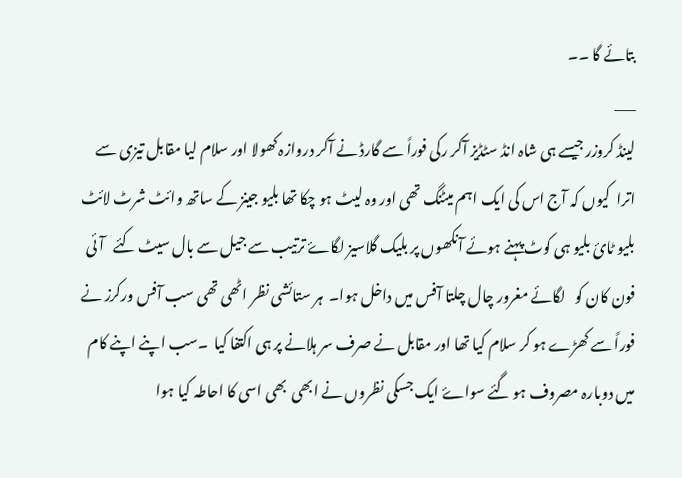بتائے گا ۔۔
___
لینڈ کروزر جیسے ہی شاہ انڈ سٹڈیز آکر رکی فوراً سے گارڈ نے آکر دروازہ کھولا اور سلام لیا مقابل تیزی سے   اترا  کیوں کہ آج اس کی ایک اہم میٹنگ تھی اور وہ لیٹ ہو چکا تھا بلیو جینز کے ساتھ وائٹ شرٹ لائٹ بلیو ٹائ بلیو ہی کوٹ پہنے ہوئے آنکھوں پر بلیک گلاسیز لگاۓ ترتیب سے جیل سے بال سیٹ کئے   آئی فون کان کو   لگائے مغرور چال چلتا آفس میں داخل ہوا۔  ہر ستائشی نظر اٹھی تھی سب آفس ورکرز نے  فوراً سے کھڑے ہو کر سلام کیا تھا اور مقابل نے صرف سر ہلانے پر ہی اکتفا کیا  ۔سب اپنے اپنے کام میں دوبارہ مصروف ہو گئے سواۓ ایک جسکی نظروں نے ابھی  بھی اسی کا احاطہ کیا ہوا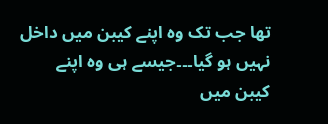تھا جب تک وہ اپنے کیبن میں داخل نہیں ہو گیا۔۔۔جیسے ہی وہ اپنے کیبن میں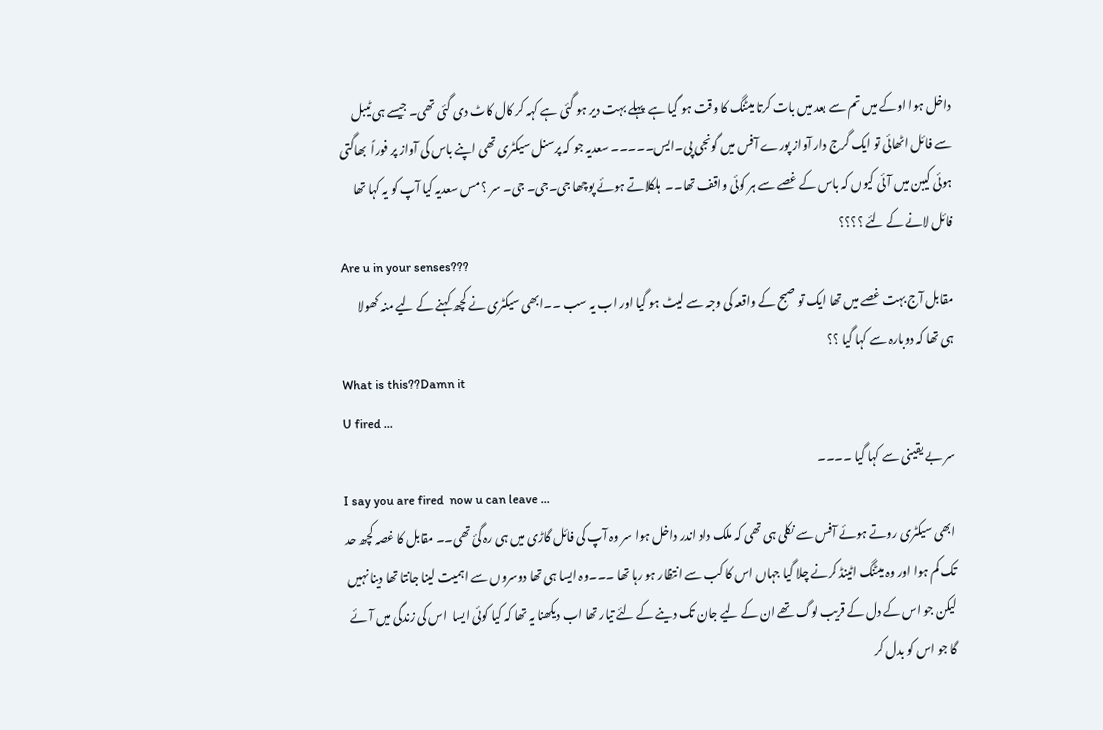داخل ہوا اوکے میں تم سے بعد میں بات کرتا میٹنگ کا وقت ہو گیا ہے  پہلے بہت دیر ہو گئی ہے کہہ کر کال کاٹ دی گئی تھی۔ جیسے ہی ٹیبل سے فائل اٹھائی تو ایک گرج دار آواز پورے آفس میں گونجی پی۔ایس۔۔۔۔۔ سعدیہ جو کہ پرسنل سیکٹری تھی اپنے باس کی آواز پر فوراً  بھاگتی ہوئی کیبن میں آئی کیوں کہ باس کے غصے سے ہر کوئی واقف تھا۔۔  ہلکلاتے ہوئے پوچھا جی۔جی۔ جی۔ سر ؟ مس سعدیہ کیا آپ کو یہ کہا تھا فائل لانے کے لئے ؟؟؟؟
Are u in your senses???
مقابل آج بہت غصے میں تھا ایک تو صبح کے واقعہ کی وجہ سے لیٹ ہو گیا اور اب یہ سب ۔۔ابھی سیکٹری نے کچھ کہنے کے لیے منہ کھولا ہی تھا کہ دوبارہ سے کہا گیا ؟؟
What is this??Damn it
U fired ...
سر بے یقینی سے کہا گیا ۔۔۔۔
I say you are fired  now u can leave ...
ابھی سیکٹری روتے ہوئے آفس سے نکلی ہی تھی کہ ملک داد اندر داخل ہوا سر وہ آپ کی فائل گاڑی میں ہی رہ گئ تھی۔۔ مقابل کا غصہ کچھ حد تک کم ہوا اور وہ میٹنگ اٹینڈ کرنے چلا گیا جہاں اس کا کب سے انتظار ہو رہا تھا ۔۔۔وہ ایسا ہی تھا دوسروں سے اہمیت لینا جانتا تھا دینا نہیں لیکن جو اس کے دل کے قریب لوگ تھے ان کے لیے جان تک دینے کے لئے تیار تھا اب دیکھنا یہ تھا کہ کیا کوئی ایسا  اس کی زندگی میں آئے گا جو اس کو بدل کر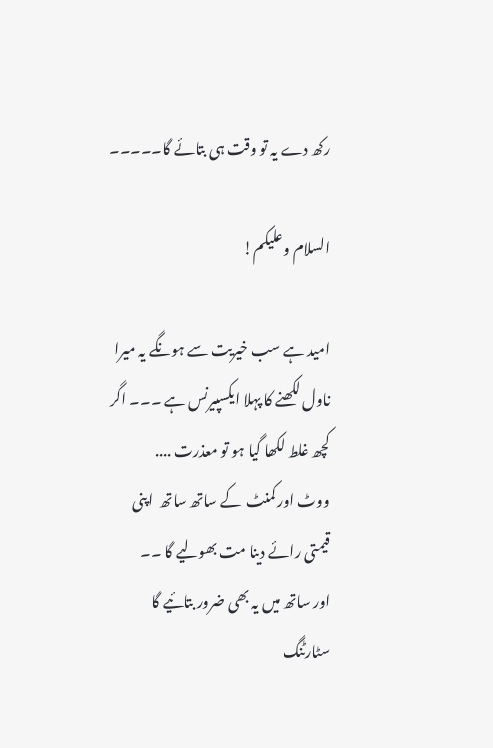رکھ دے یہ تو وقت ہی بتائے گا۔۔۔۔۔

السلام وعلیکم!

امید ہے سب خیریت سے ہونگے یہ میرا  ناول لکھنے کا پہلا ایکسپیرنس ہے ۔۔۔ اگر کچھ غلط لکھا گیا ہو تو معذرت ....
ووٹ اور کمنٹ  کے ساتھ ساتھ  اپنی قیمتی رائے دینا مت بھولیے گا ۔۔
اور ساتھ میں یہ بھی ضرور بتائیے گا سٹارٹنگ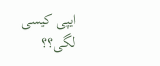ایپی کیسی لگی؟؟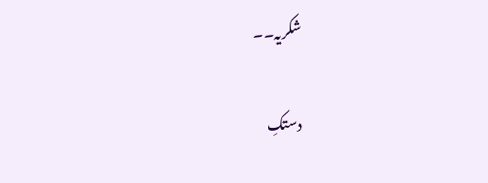شکریہ۔۔

دستکِ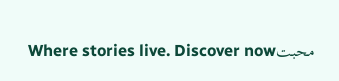محبتWhere stories live. Discover now